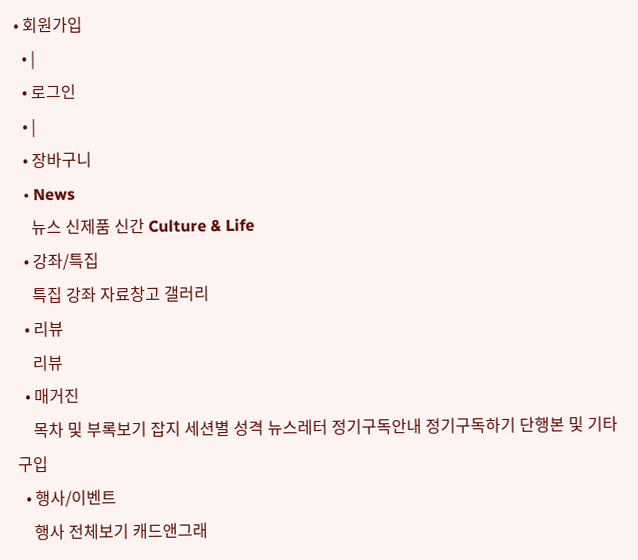• 회원가입
  • |
  • 로그인
  • |
  • 장바구니
  • News
    뉴스 신제품 신간 Culture & Life
  • 강좌/특집
    특집 강좌 자료창고 갤러리
  • 리뷰
    리뷰
  • 매거진
    목차 및 부록보기 잡지 세션별 성격 뉴스레터 정기구독안내 정기구독하기 단행본 및 기타 구입
  • 행사/이벤트
    행사 전체보기 캐드앤그래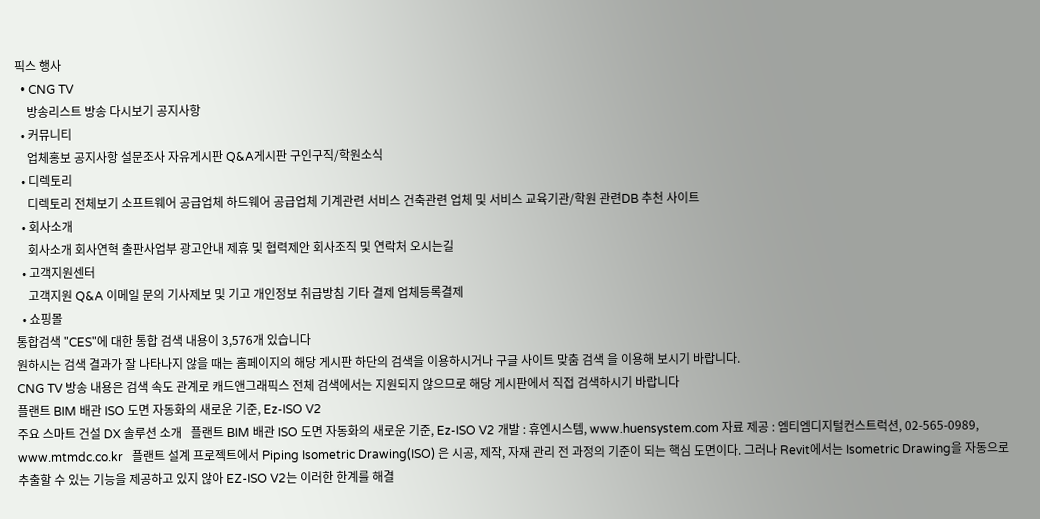픽스 행사
  • CNG TV
    방송리스트 방송 다시보기 공지사항
  • 커뮤니티
    업체홍보 공지사항 설문조사 자유게시판 Q&A게시판 구인구직/학원소식
  • 디렉토리
    디렉토리 전체보기 소프트웨어 공급업체 하드웨어 공급업체 기계관련 서비스 건축관련 업체 및 서비스 교육기관/학원 관련DB 추천 사이트
  • 회사소개
    회사소개 회사연혁 출판사업부 광고안내 제휴 및 협력제안 회사조직 및 연락처 오시는길
  • 고객지원센터
    고객지원 Q&A 이메일 문의 기사제보 및 기고 개인정보 취급방침 기타 결제 업체등록결제
  • 쇼핑몰
통합검색 "CES"에 대한 통합 검색 내용이 3,576개 있습니다
원하시는 검색 결과가 잘 나타나지 않을 때는 홈페이지의 해당 게시판 하단의 검색을 이용하시거나 구글 사이트 맞춤 검색 을 이용해 보시기 바랍니다.
CNG TV 방송 내용은 검색 속도 관계로 캐드앤그래픽스 전체 검색에서는 지원되지 않으므로 해당 게시판에서 직접 검색하시기 바랍니다
플랜트 BIM 배관 ISO 도면 자동화의 새로운 기준, Ez-ISO V2
주요 스마트 건설 DX 솔루션 소개   플랜트 BIM 배관 ISO 도면 자동화의 새로운 기준, Ez-ISO V2 개발 : 휴엔시스템, www.huensystem.com 자료 제공 : 엠티엠디지털컨스트럭션, 02-565-0989, www.mtmdc.co.kr   플랜트 설계 프로젝트에서 Piping Isometric Drawing(ISO) 은 시공, 제작, 자재 관리 전 과정의 기준이 되는 핵심 도면이다. 그러나 Revit에서는 Isometric Drawing을 자동으로 추출할 수 있는 기능을 제공하고 있지 않아 EZ-ISO V2는 이러한 한계를 해결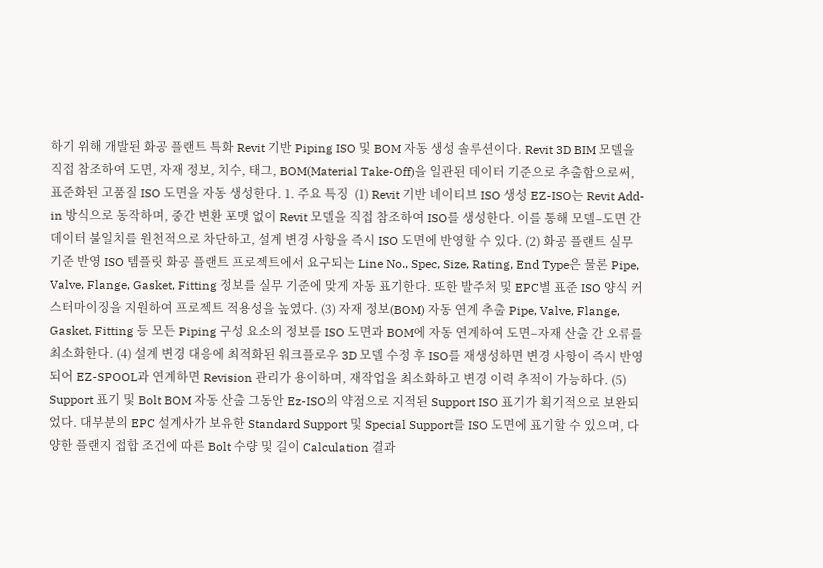하기 위해 개발된 화공 플랜트 특화 Revit 기반 Piping ISO 및 BOM 자동 생성 솔루션이다. Revit 3D BIM 모델을 직접 참조하여 도면, 자재 정보, 치수, 태그, BOM(Material Take-Off)을 일관된 데이터 기준으로 추출함으로써, 표준화된 고품질 ISO 도면을 자동 생성한다. 1. 주요 특징  (1) Revit 기반 네이티브 ISO 생성 EZ-ISO는 Revit Add-in 방식으로 동작하며, 중간 변환 포맷 없이 Revit 모델을 직접 참조하여 ISO를 생성한다. 이를 통해 모델–도면 간 데이터 불일치를 원천적으로 차단하고, 설계 변경 사항을 즉시 ISO 도면에 반영할 수 있다. (2) 화공 플랜트 실무 기준 반영 ISO 템플릿 화공 플랜트 프로젝트에서 요구되는 Line No., Spec, Size, Rating, End Type은 물론 Pipe, Valve, Flange, Gasket, Fitting 정보를 실무 기준에 맞게 자동 표기한다. 또한 발주처 및 EPC별 표준 ISO 양식 커스터마이징을 지원하여 프로젝트 적용성을 높였다. (3) 자재 정보(BOM) 자동 연계 추출 Pipe, Valve, Flange, Gasket, Fitting 등 모든 Piping 구성 요소의 정보를 ISO 도면과 BOM에 자동 연계하여 도면–자재 산출 간 오류를 최소화한다. (4) 설계 변경 대응에 최적화된 워크플로우 3D 모델 수정 후 ISO를 재생성하면 변경 사항이 즉시 반영되어 EZ-SPOOL과 연계하면 Revision 관리가 용이하며, 재작업을 최소화하고 변경 이력 추적이 가능하다. (5) Support 표기 및 Bolt BOM 자동 산출 그동안 Ez-ISO의 약점으로 지적된 Support ISO 표기가 획기적으로 보완되었다. 대부분의 EPC 설계사가 보유한 Standard Support 및 Special Support를 ISO 도면에 표기할 수 있으며, 다양한 플랜지 접합 조건에 따른 Bolt 수량 및 길이 Calculation 결과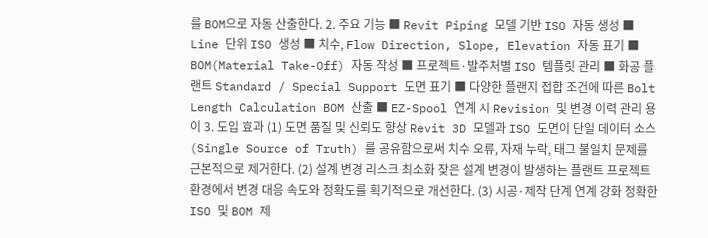를 BOM으로 자동 산출한다. 2. 주요 기능 ■ Revit Piping 모델 기반 ISO 자동 생성 ■ Line 단위 ISO 생성 ■ 치수, Flow Direction, Slope, Elevation 자동 표기 ■ BOM(Material Take-Off) 자동 작성 ■ 프로젝트·발주처별 ISO 템플릿 관리 ■ 화공 플랜트 Standard / Special Support 도면 표기 ■ 다양한 플랜지 접합 조건에 따른 Bolt Length Calculation BOM 산출 ■ EZ-Spool 연계 시 Revision 및 변경 이력 관리 용이 3. 도입 효과 (1) 도면 품질 및 신뢰도 향상 Revit 3D 모델과 ISO 도면이 단일 데이터 소스(Single Source of Truth) 를 공유함으로써 치수 오류, 자재 누락, 태그 불일치 문제를 근본적으로 제거한다. (2) 설계 변경 리스크 최소화 잦은 설계 변경이 발생하는 플랜트 프로젝트 환경에서 변경 대응 속도와 정확도를 획기적으로 개선한다. (3) 시공·제작 단계 연계 강화 정확한 ISO 및 BOM 제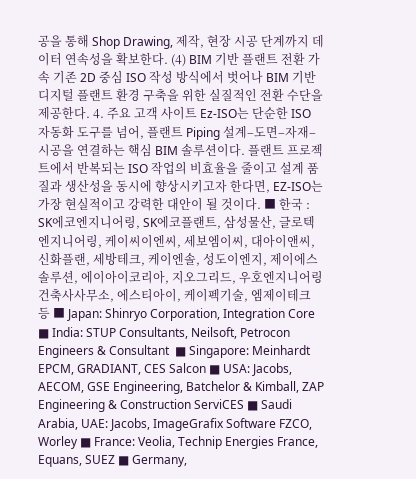공을 통해 Shop Drawing, 제작, 현장 시공 단계까지 데이터 연속성을 확보한다. (4) BIM 기반 플랜트 전환 가속 기존 2D 중심 ISO 작성 방식에서 벗어나 BIM 기반 디지털 플랜트 환경 구축을 위한 실질적인 전환 수단을 제공한다. 4. 주요 고객 사이트 Ez-ISO는 단순한 ISO 자동화 도구를 넘어, 플랜트 Piping 설계–도면–자재–시공을 연결하는 핵심 BIM 솔루션이다. 플랜트 프로젝트에서 반복되는 ISO 작업의 비효율을 줄이고 설계 품질과 생산성을 동시에 향상시키고자 한다면, EZ-ISO는 가장 현실적이고 강력한 대안이 될 것이다. ■ 한국 : SK에코엔지니어링, SK에코플랜트, 삼성물산, 글로텍엔지니어링, 케이씨이엔씨, 세보엠이씨, 대아이앤씨, 신화플랜, 세방테크, 케이엔솔, 성도이엔지, 제이에스솔루션, 에이아이코리아, 지오그리드, 우호엔지니어링건축사사무소, 에스티아이, 케이펙기술, 엠제이테크 등 ■ Japan: Shinryo Corporation, Integration Core ■ India: STUP Consultants, Neilsoft, Petrocon Engineers & Consultant  ■ Singapore: Meinhardt EPCM, GRADIANT, CES Salcon ■ USA: Jacobs, AECOM, GSE Engineering, Batchelor & Kimball, ZAP Engineering & Construction ServiCES ■ Saudi Arabia, UAE: Jacobs, ImageGrafix Software FZCO, Worley ■ France: Veolia, Technip Energies France, Equans, SUEZ ■ Germany,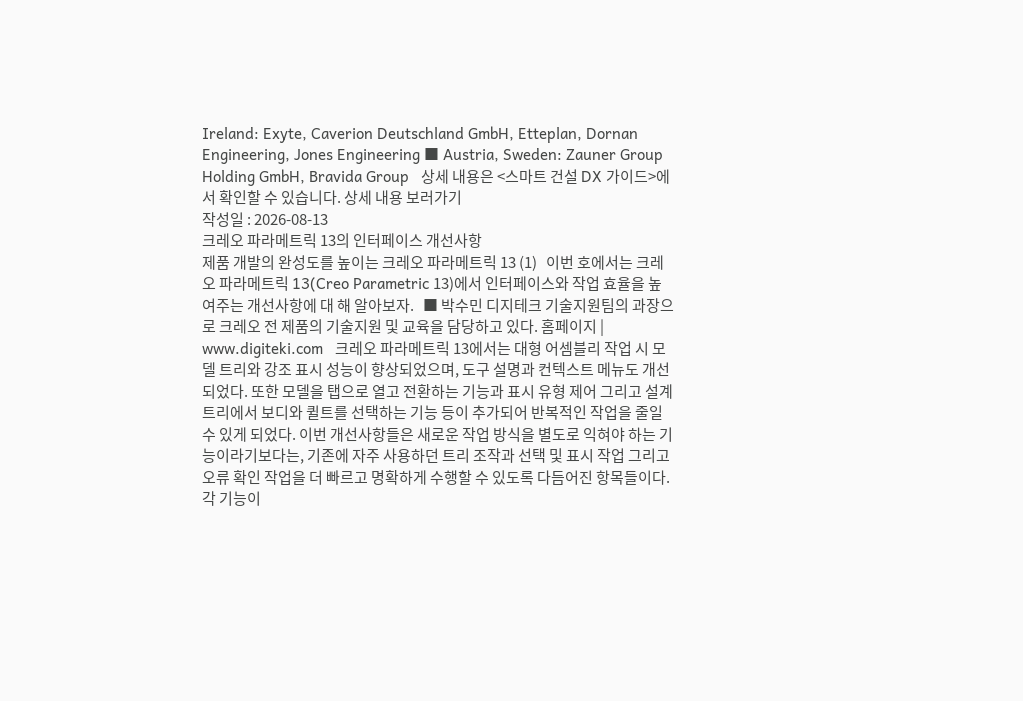Ireland: Exyte, Caverion Deutschland GmbH, Etteplan, Dornan Engineering, Jones Engineering ■ Austria, Sweden: Zauner Group Holding GmbH, Bravida Group   상세 내용은 <스마트 건설 DX 가이드>에서 확인할 수 있습니다. 상세 내용 보러가기
작성일 : 2026-08-13
크레오 파라메트릭 13의 인터페이스 개선사항
제품 개발의 완성도를 높이는 크레오 파라메트릭 13 (1)   이번 호에서는 크레오 파라메트릭 13(Creo Parametric 13)에서 인터페이스와 작업 효율을 높여주는 개선사항에 대 해 알아보자.   ■ 박수민 디지테크 기술지원팀의 과장으로 크레오 전 제품의 기술지원 및 교육을 담당하고 있다. 홈페이지 | www.digiteki.com   크레오 파라메트릭 13에서는 대형 어셈블리 작업 시 모델 트리와 강조 표시 성능이 향상되었으며, 도구 설명과 컨텍스트 메뉴도 개선되었다. 또한 모델을 탭으로 열고 전환하는 기능과 표시 유형 제어 그리고 설계 트리에서 보디와 퀼트를 선택하는 기능 등이 추가되어 반복적인 작업을 줄일 수 있게 되었다. 이번 개선사항들은 새로운 작업 방식을 별도로 익혀야 하는 기능이라기보다는, 기존에 자주 사용하던 트리 조작과 선택 및 표시 작업 그리고 오류 확인 작업을 더 빠르고 명확하게 수행할 수 있도록 다듬어진 항목들이다. 각 기능이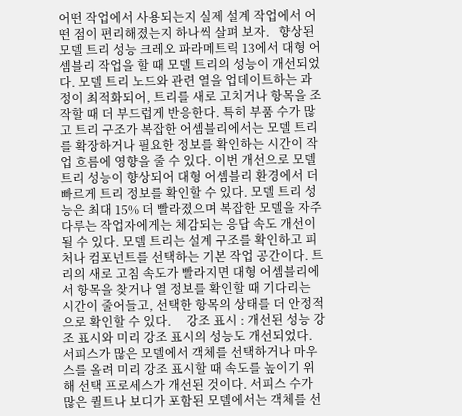어떤 작업에서 사용되는지 실제 설계 작업에서 어떤 점이 편리해졌는지 하나씩 살펴 보자.   향상된 모델 트리 성능 크레오 파라메트릭 13에서 대형 어셈블리 작업을 할 때 모델 트리의 성능이 개선되었다. 모델 트리 노드와 관련 열을 업데이트하는 과정이 최적화되어, 트리를 새로 고치거나 항목을 조작할 때 더 부드럽게 반응한다. 특히 부품 수가 많고 트리 구조가 복잡한 어셈블리에서는 모델 트리를 확장하거나 필요한 정보를 확인하는 시간이 작업 흐름에 영향을 줄 수 있다. 이번 개선으로 모델 트리 성능이 향상되어 대형 어셈블리 환경에서 더 빠르게 트리 정보를 확인할 수 있다. 모델 트리 성능은 최대 15% 더 빨라졌으며 복잡한 모델을 자주 다루는 작업자에게는 체감되는 응답 속도 개선이 될 수 있다. 모델 트리는 설계 구조를 확인하고 피처나 컴포넌트를 선택하는 기본 작업 공간이다. 트리의 새로 고침 속도가 빨라지면 대형 어셈블리에서 항목을 찾거나 열 정보를 확인할 때 기다리는 시간이 줄어들고, 선택한 항목의 상태를 더 안정적으로 확인할 수 있다.     강조 표시 : 개선된 성능 강조 표시와 미리 강조 표시의 성능도 개선되었다. 서피스가 많은 모델에서 객체를 선택하거나 마우스를 올려 미리 강조 표시할 때 속도를 높이기 위해 선택 프로세스가 개선된 것이다. 서피스 수가 많은 퀼트나 보디가 포함된 모델에서는 객체를 선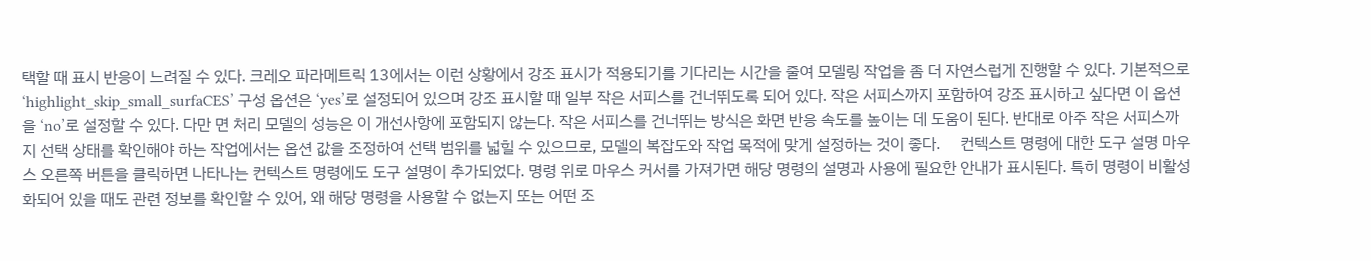택할 때 표시 반응이 느려질 수 있다. 크레오 파라메트릭 13에서는 이런 상황에서 강조 표시가 적용되기를 기다리는 시간을 줄여 모델링 작업을 좀 더 자연스럽게 진행할 수 있다. 기본적으로 ‘highlight_skip_small_surfaCES’ 구성 옵션은 ‘yes’로 설정되어 있으며 강조 표시할 때 일부 작은 서피스를 건너뛰도록 되어 있다. 작은 서피스까지 포함하여 강조 표시하고 싶다면 이 옵션을 ‘no’로 설정할 수 있다. 다만 면 처리 모델의 성능은 이 개선사항에 포함되지 않는다. 작은 서피스를 건너뛰는 방식은 화면 반응 속도를 높이는 데 도움이 된다. 반대로 아주 작은 서피스까지 선택 상태를 확인해야 하는 작업에서는 옵션 값을 조정하여 선택 범위를 넓힐 수 있으므로, 모델의 복잡도와 작업 목적에 맞게 설정하는 것이 좋다.     컨텍스트 명령에 대한 도구 설명 마우스 오른쪽 버튼을 클릭하면 나타나는 컨텍스트 명령에도 도구 설명이 추가되었다. 명령 위로 마우스 커서를 가져가면 해당 명령의 설명과 사용에 필요한 안내가 표시된다. 특히 명령이 비활성화되어 있을 때도 관련 정보를 확인할 수 있어, 왜 해당 명령을 사용할 수 없는지 또는 어떤 조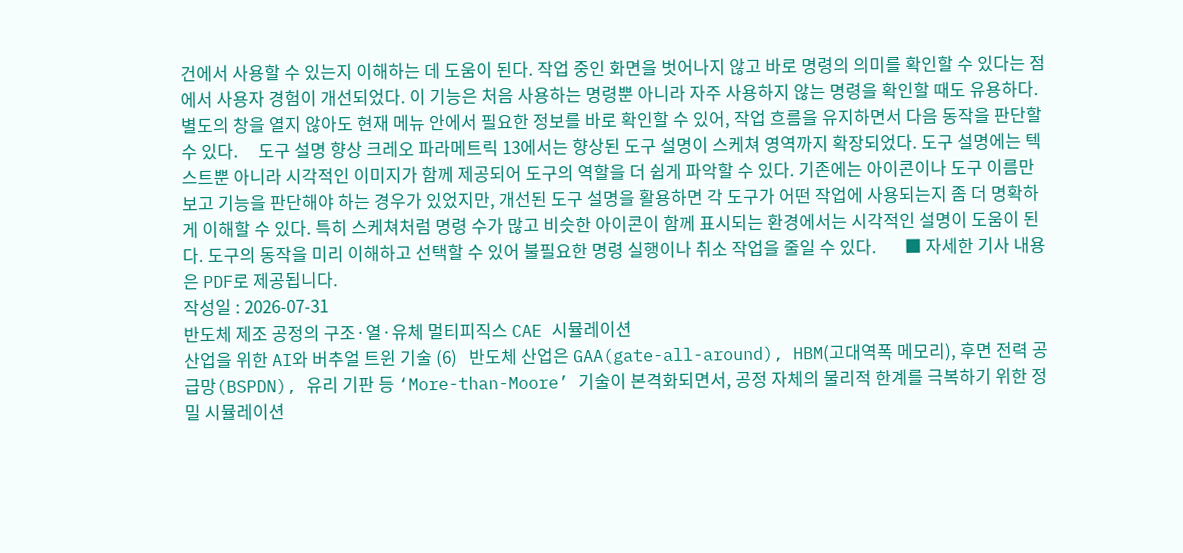건에서 사용할 수 있는지 이해하는 데 도움이 된다. 작업 중인 화면을 벗어나지 않고 바로 명령의 의미를 확인할 수 있다는 점에서 사용자 경험이 개선되었다. 이 기능은 처음 사용하는 명령뿐 아니라 자주 사용하지 않는 명령을 확인할 때도 유용하다. 별도의 창을 열지 않아도 현재 메뉴 안에서 필요한 정보를 바로 확인할 수 있어, 작업 흐름을 유지하면서 다음 동작을 판단할 수 있다.     도구 설명 향상 크레오 파라메트릭 13에서는 향상된 도구 설명이 스케쳐 영역까지 확장되었다. 도구 설명에는 텍스트뿐 아니라 시각적인 이미지가 함께 제공되어 도구의 역할을 더 쉽게 파악할 수 있다. 기존에는 아이콘이나 도구 이름만 보고 기능을 판단해야 하는 경우가 있었지만, 개선된 도구 설명을 활용하면 각 도구가 어떤 작업에 사용되는지 좀 더 명확하게 이해할 수 있다. 특히 스케쳐처럼 명령 수가 많고 비슷한 아이콘이 함께 표시되는 환경에서는 시각적인 설명이 도움이 된다. 도구의 동작을 미리 이해하고 선택할 수 있어 불필요한 명령 실행이나 취소 작업을 줄일 수 있다.       ■ 자세한 기사 내용은 PDF로 제공됩니다.
작성일 : 2026-07-31
반도체 제조 공정의 구조·열·유체 멀티피직스 CAE 시뮬레이션
산업을 위한 AI와 버추얼 트윈 기술 (6)   반도체 산업은 GAA(gate-all-around), HBM(고대역폭 메모리), 후면 전력 공급망(BSPDN), 유리 기판 등 ‘More-than-Moore’ 기술이 본격화되면서, 공정 자체의 물리적 한계를 극복하기 위한 정밀 시뮬레이션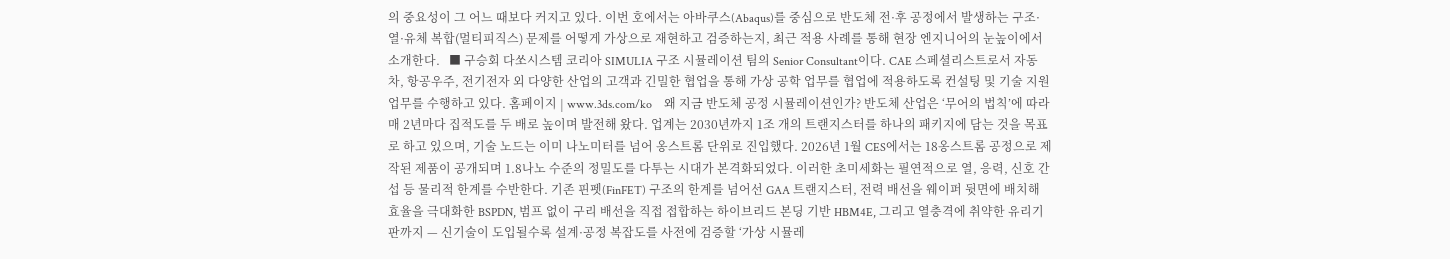의 중요성이 그 어느 때보다 커지고 있다. 이번 호에서는 아바쿠스(Abaqus)를 중심으로 반도체 전·후 공정에서 발생하는 구조·열·유체 복합(멀티피직스) 문제를 어떻게 가상으로 재현하고 검증하는지, 최근 적용 사례를 통해 현장 엔지니어의 눈높이에서 소개한다.   ■ 구승회 다쏘시스템 코리아 SIMULIA 구조 시뮬레이션 팀의 Senior Consultant이다. CAE 스페셜리스트로서 자동차, 항공우주, 전기전자 외 다양한 산업의 고객과 긴밀한 협업을 통해 가상 공학 업무를 협업에 적용하도록 컨설팅 및 기술 지원 업무를 수행하고 있다. 홈페이지 | www.3ds.com/ko    왜 지금 반도체 공정 시뮬레이션인가? 반도체 산업은 ‘무어의 법칙’에 따라 매 2년마다 집적도를 두 배로 높이며 발전해 왔다. 업계는 2030년까지 1조 개의 트랜지스터를 하나의 패키지에 담는 것을 목표로 하고 있으며, 기술 노드는 이미 나노미터를 넘어 옹스트롬 단위로 진입했다. 2026년 1월 CES에서는 18옹스트롬 공정으로 제작된 제품이 공개되며 1.8나노 수준의 정밀도를 다투는 시대가 본격화되었다. 이러한 초미세화는 필연적으로 열, 응력, 신호 간섭 등 물리적 한계를 수반한다. 기존 핀펫(FinFET) 구조의 한계를 넘어선 GAA 트랜지스터, 전력 배선을 웨이퍼 뒷면에 배치해 효율을 극대화한 BSPDN, 범프 없이 구리 배선을 직접 접합하는 하이브리드 본딩 기반 HBM4E, 그리고 열충격에 취약한 유리기판까지 — 신기술이 도입될수록 설계·공정 복잡도를 사전에 검증할 ‘가상 시뮬레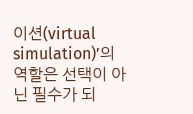이션(virtual simulation)’의 역할은 선택이 아닌 필수가 되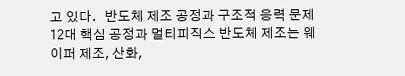고 있다.   반도체 제조 공정과 구조적 응력 문제 12대 핵심 공정과 멀티피직스 반도체 제조는 웨이퍼 제조, 산화,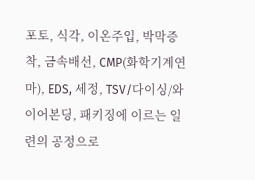포토, 식각, 이온주입, 박막증착, 금속배선, CMP(화학기계연마), EDS, 세정, TSV/다이싱/와이어본딩, 패키징에 이르는 일련의 공정으로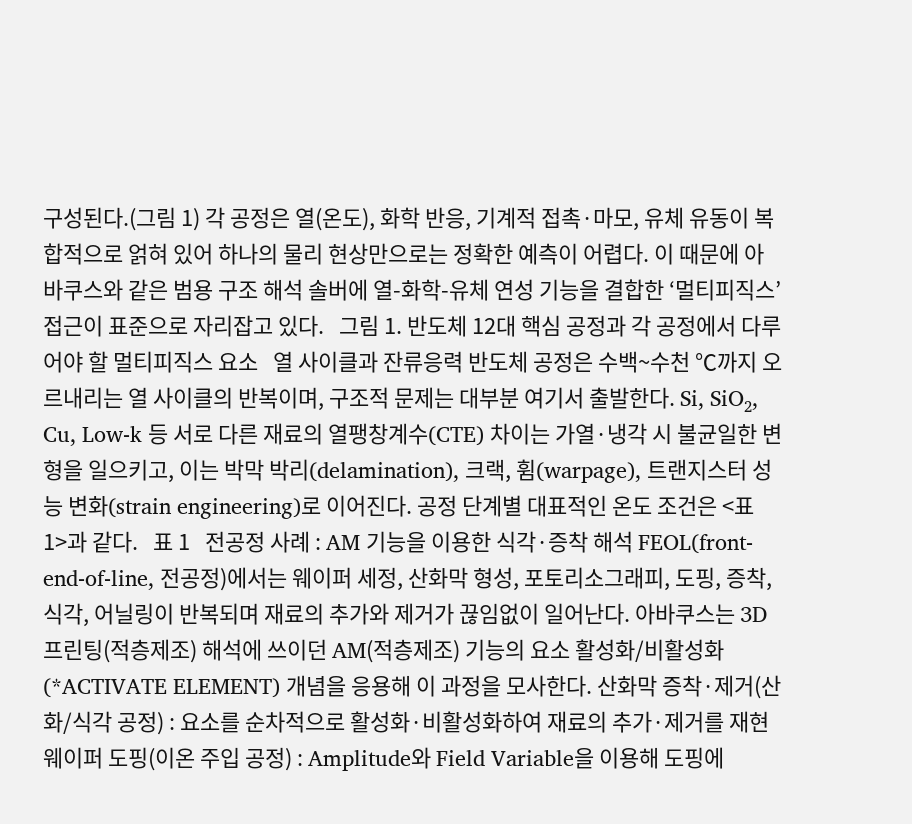구성된다.(그림 1) 각 공정은 열(온도), 화학 반응, 기계적 접촉·마모, 유체 유동이 복합적으로 얽혀 있어 하나의 물리 현상만으로는 정확한 예측이 어렵다. 이 때문에 아바쿠스와 같은 범용 구조 해석 솔버에 열-화학-유체 연성 기능을 결합한 ‘멀티피직스’ 접근이 표준으로 자리잡고 있다.   그림 1. 반도체 12대 핵심 공정과 각 공정에서 다루어야 할 멀티피직스 요소   열 사이클과 잔류응력 반도체 공정은 수백~수천 ℃까지 오르내리는 열 사이클의 반복이며, 구조적 문제는 대부분 여기서 출발한다. Si, SiO₂, Cu, Low-k 등 서로 다른 재료의 열팽창계수(CTE) 차이는 가열·냉각 시 불균일한 변형을 일으키고, 이는 박막 박리(delamination), 크랙, 휨(warpage), 트랜지스터 성능 변화(strain engineering)로 이어진다. 공정 단계별 대표적인 온도 조건은 <표 1>과 같다.   표 1   전공정 사례 : AM 기능을 이용한 식각·증착 해석 FEOL(front-end-of-line, 전공정)에서는 웨이퍼 세정, 산화막 형성, 포토리소그래피, 도핑, 증착, 식각, 어닐링이 반복되며 재료의 추가와 제거가 끊임없이 일어난다. 아바쿠스는 3D 프린팅(적층제조) 해석에 쓰이던 AM(적층제조) 기능의 요소 활성화/비활성화(*ACTIVATE ELEMENT) 개념을 응용해 이 과정을 모사한다. 산화막 증착·제거(산화/식각 공정) : 요소를 순차적으로 활성화·비활성화하여 재료의 추가·제거를 재현 웨이퍼 도핑(이온 주입 공정) : Amplitude와 Field Variable을 이용해 도핑에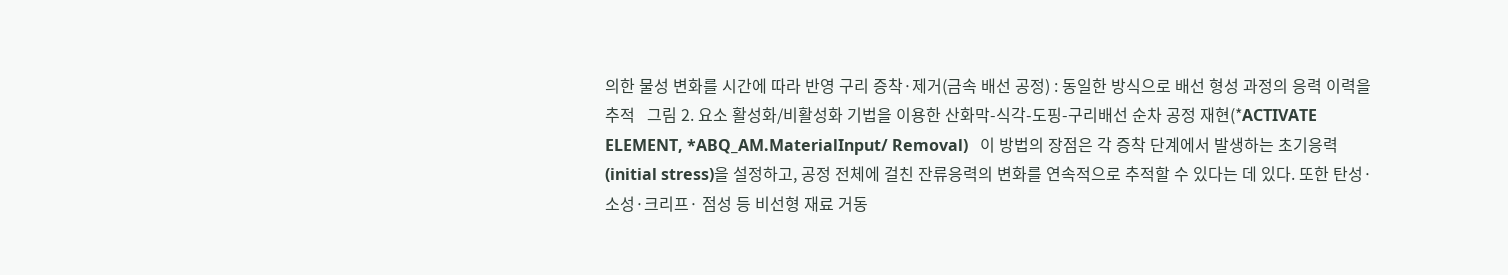의한 물성 변화를 시간에 따라 반영 구리 증착·제거(금속 배선 공정) : 동일한 방식으로 배선 형성 과정의 응력 이력을 추적   그림 2. 요소 활성화/비활성화 기법을 이용한 산화막-식각-도핑-구리배선 순차 공정 재현(*ACTIVATE ELEMENT, *ABQ_AM.MaterialInput/ Removal)   이 방법의 장점은 각 증착 단계에서 발생하는 초기응력(initial stress)을 설정하고, 공정 전체에 걸친 잔류응력의 변화를 연속적으로 추적할 수 있다는 데 있다. 또한 탄성·소성·크리프· 점성 등 비선형 재료 거동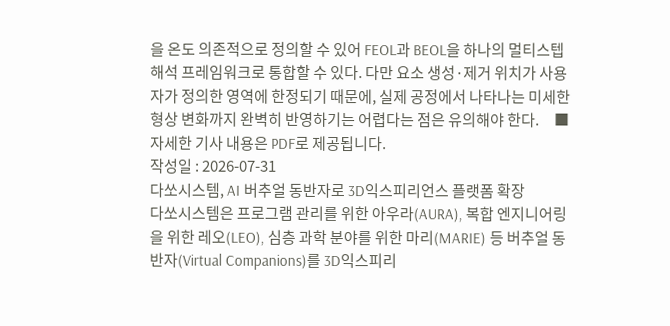을 온도 의존적으로 정의할 수 있어 FEOL과 BEOL을 하나의 멀티스텝 해석 프레임워크로 통합할 수 있다. 다만 요소 생성·제거 위치가 사용자가 정의한 영역에 한정되기 때문에, 실제 공정에서 나타나는 미세한 형상 변화까지 완벽히 반영하기는 어렵다는 점은 유의해야 한다.     ■ 자세한 기사 내용은 PDF로 제공됩니다.
작성일 : 2026-07-31
다쏘시스템, AI 버추얼 동반자로 3D익스피리언스 플랫폼 확장
다쏘시스템은 프로그램 관리를 위한 아우라(AURA), 복합 엔지니어링을 위한 레오(LEO), 심층 과학 분야를 위한 마리(MARIE) 등 버추얼 동반자(Virtual Companions)를 3D익스피리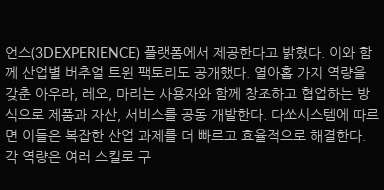언스(3DEXPERIENCE) 플랫폼에서 제공한다고 밝혔다. 이와 함께 산업별 버추얼 트윈 팩토리도 공개했다. 열아홉 가지 역량을 갖춘 아우라, 레오, 마리는 사용자와 함께 창조하고 협업하는 방식으로 제품과 자산, 서비스를 공동 개발한다. 다쏘시스템에 따르면 이들은 복잡한 산업 과제를 더 빠르고 효율적으로 해결한다. 각 역량은 여러 스킬로 구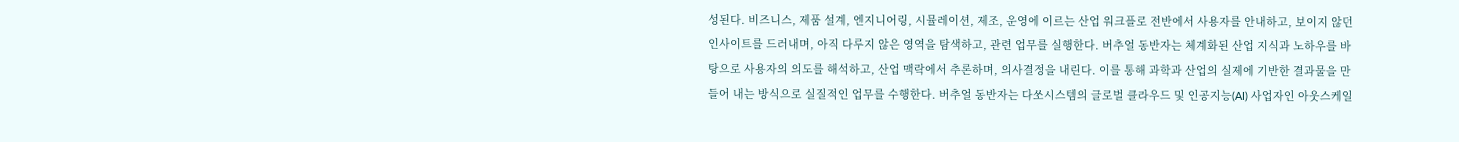성된다. 비즈니스, 제품 설계, 엔지니어링, 시뮬레이션, 제조, 운영에 이르는 산업 워크플로 전반에서 사용자를 안내하고, 보이지 않던 인사이트를 드러내며, 아직 다루지 않은 영역을 탐색하고, 관련 업무를 실행한다. 버추얼 동반자는 체계화된 산업 지식과 노하우를 바탕으로 사용자의 의도를 해석하고, 산업 맥락에서 추론하며, 의사결정을 내린다. 이를 통해 과학과 산업의 실제에 기반한 결과물을 만들어 내는 방식으로 실질적인 업무를 수행한다. 버추얼 동반자는 다쏘시스템의 글로벌 클라우드 및 인공지능(AI) 사업자인 아웃스케일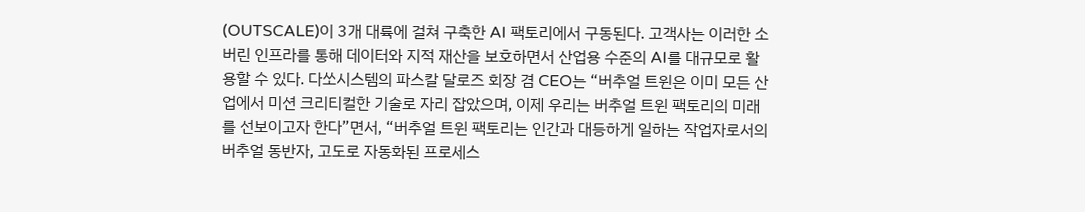(OUTSCALE)이 3개 대륙에 걸쳐 구축한 AI 팩토리에서 구동된다. 고객사는 이러한 소버린 인프라를 통해 데이터와 지적 재산을 보호하면서 산업용 수준의 AI를 대규모로 활용할 수 있다. 다쏘시스템의 파스칼 달로즈 회장 겸 CEO는 “버추얼 트윈은 이미 모든 산업에서 미션 크리티컬한 기술로 자리 잡았으며, 이제 우리는 버추얼 트윈 팩토리의 미래를 선보이고자 한다”면서, “버추얼 트윈 팩토리는 인간과 대등하게 일하는 작업자로서의 버추얼 동반자, 고도로 자동화된 프로세스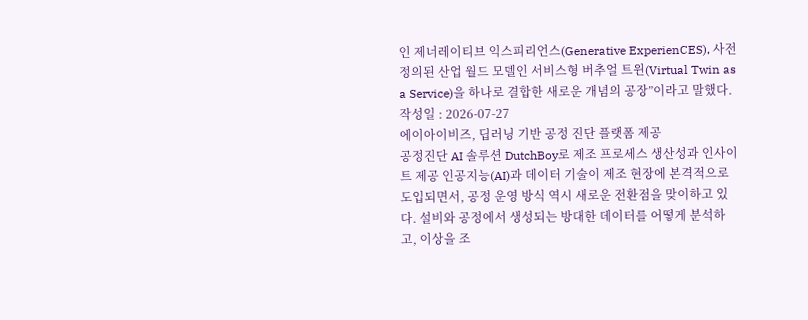인 제너레이티브 익스피리언스(Generative ExperienCES), 사전 정의된 산업 월드 모델인 서비스형 버추얼 트윈(Virtual Twin as a Service)을 하나로 결합한 새로운 개념의 공장”이라고 말했다.
작성일 : 2026-07-27
에이아이비즈, 딥러닝 기반 공정 진단 플랫폼 제공
공정진단 AI 솔루션 DutchBoy로 제조 프로세스 생산성과 인사이트 제공 인공지능(AI)과 데이터 기술이 제조 현장에 본격적으로 도입되면서, 공정 운영 방식 역시 새로운 전환점을 맞이하고 있다. 설비와 공정에서 생성되는 방대한 데이터를 어떻게 분석하고, 이상을 조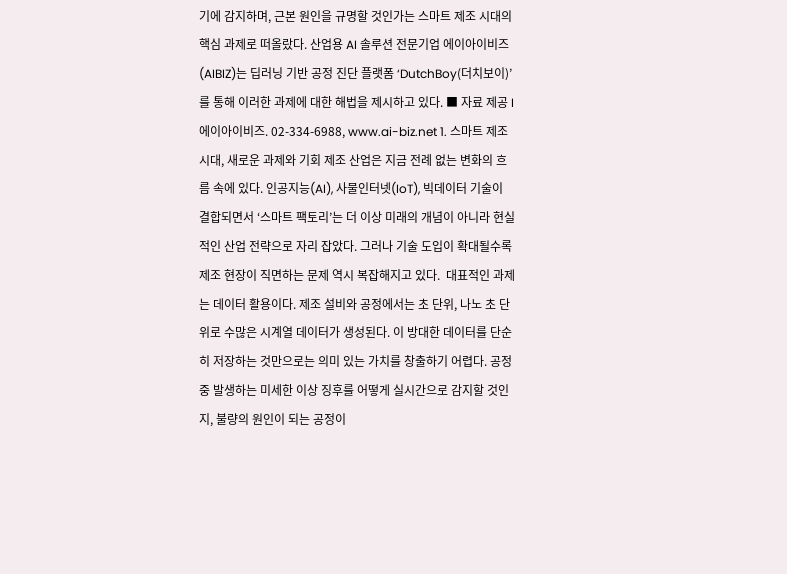기에 감지하며, 근본 원인을 규명할 것인가는 스마트 제조 시대의 핵심 과제로 떠올랐다. 산업용 AI 솔루션 전문기업 에이아이비즈(AIBIZ)는 딥러닝 기반 공정 진단 플랫폼 ‘DutchBoy(더치보이)’를 통해 이러한 과제에 대한 해법을 제시하고 있다. ■ 자료 제공 I 에이아이비즈. 02-334-6988, www.ai-biz.net 1. 스마트 제조 시대, 새로운 과제와 기회 제조 산업은 지금 전례 없는 변화의 흐름 속에 있다. 인공지능(AI), 사물인터넷(IoT), 빅데이터 기술이 결합되면서 ‘스마트 팩토리’는 더 이상 미래의 개념이 아니라 현실적인 산업 전략으로 자리 잡았다. 그러나 기술 도입이 확대될수록 제조 현장이 직면하는 문제 역시 복잡해지고 있다.  대표적인 과제는 데이터 활용이다. 제조 설비와 공정에서는 초 단위, 나노 초 단위로 수많은 시계열 데이터가 생성된다. 이 방대한 데이터를 단순히 저장하는 것만으로는 의미 있는 가치를 창출하기 어렵다. 공정 중 발생하는 미세한 이상 징후를 어떻게 실시간으로 감지할 것인지, 불량의 원인이 되는 공정이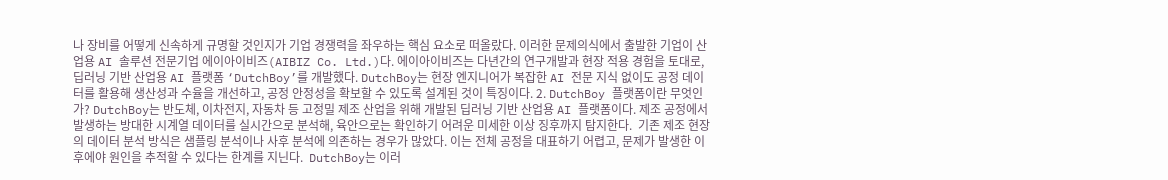나 장비를 어떻게 신속하게 규명할 것인지가 기업 경쟁력을 좌우하는 핵심 요소로 떠올랐다. 이러한 문제의식에서 출발한 기업이 산업용 AI 솔루션 전문기업 에이아이비즈(AIBIZ Co. Ltd.)다. 에이아이비즈는 다년간의 연구개발과 현장 적용 경험을 토대로, 딥러닝 기반 산업용 AI 플랫폼 ‘DutchBoy’를 개발했다. DutchBoy는 현장 엔지니어가 복잡한 AI 전문 지식 없이도 공정 데이터를 활용해 생산성과 수율을 개선하고, 공정 안정성을 확보할 수 있도록 설계된 것이 특징이다. 2. DutchBoy 플랫폼이란 무엇인가? DutchBoy는 반도체, 이차전지, 자동차 등 고정밀 제조 산업을 위해 개발된 딥러닝 기반 산업용 AI 플랫폼이다. 제조 공정에서 발생하는 방대한 시계열 데이터를 실시간으로 분석해, 육안으로는 확인하기 어려운 미세한 이상 징후까지 탐지한다.  기존 제조 현장의 데이터 분석 방식은 샘플링 분석이나 사후 분석에 의존하는 경우가 많았다. 이는 전체 공정을 대표하기 어렵고, 문제가 발생한 이후에야 원인을 추적할 수 있다는 한계를 지닌다.  DutchBoy는 이러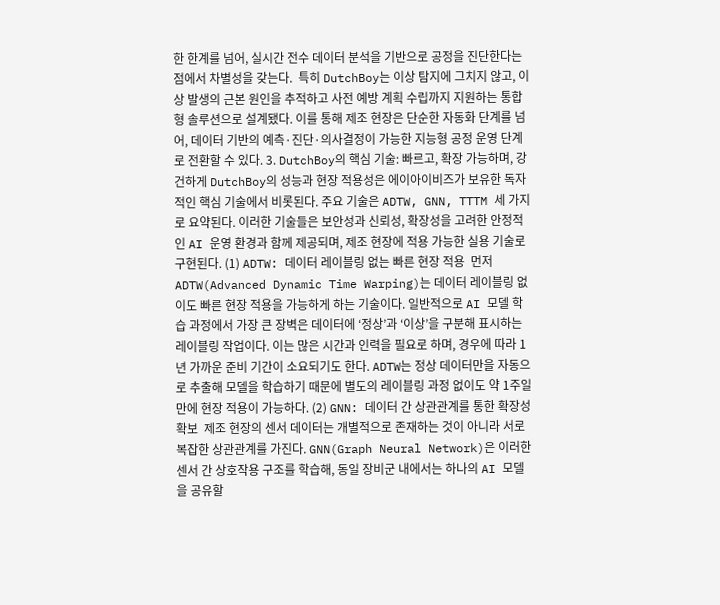한 한계를 넘어, 실시간 전수 데이터 분석을 기반으로 공정을 진단한다는 점에서 차별성을 갖는다.  특히 DutchBoy는 이상 탐지에 그치지 않고, 이상 발생의 근본 원인을 추적하고 사전 예방 계획 수립까지 지원하는 통합형 솔루션으로 설계됐다. 이를 통해 제조 현장은 단순한 자동화 단계를 넘어, 데이터 기반의 예측·진단·의사결정이 가능한 지능형 공정 운영 단계로 전환할 수 있다. 3. DutchBoy의 핵심 기술: 빠르고, 확장 가능하며, 강건하게 DutchBoy의 성능과 현장 적용성은 에이아이비즈가 보유한 독자적인 핵심 기술에서 비롯된다. 주요 기술은 ADTW, GNN, TTTM 세 가지로 요약된다. 이러한 기술들은 보안성과 신뢰성, 확장성을 고려한 안정적인 AI 운영 환경과 함께 제공되며, 제조 현장에 적용 가능한 실용 기술로 구현된다. (1) ADTW: 데이터 레이블링 없는 빠른 현장 적용  먼저 ADTW(Advanced Dynamic Time Warping)는 데이터 레이블링 없이도 빠른 현장 적용을 가능하게 하는 기술이다. 일반적으로 AI 모델 학습 과정에서 가장 큰 장벽은 데이터에 ‘정상’과 ‘이상’을 구분해 표시하는 레이블링 작업이다. 이는 많은 시간과 인력을 필요로 하며, 경우에 따라 1년 가까운 준비 기간이 소요되기도 한다. ADTW는 정상 데이터만을 자동으로 추출해 모델을 학습하기 때문에 별도의 레이블링 과정 없이도 약 1주일 만에 현장 적용이 가능하다. (2) GNN: 데이터 간 상관관계를 통한 확장성 확보  제조 현장의 센서 데이터는 개별적으로 존재하는 것이 아니라 서로 복잡한 상관관계를 가진다. GNN(Graph Neural Network)은 이러한 센서 간 상호작용 구조를 학습해, 동일 장비군 내에서는 하나의 AI 모델을 공유할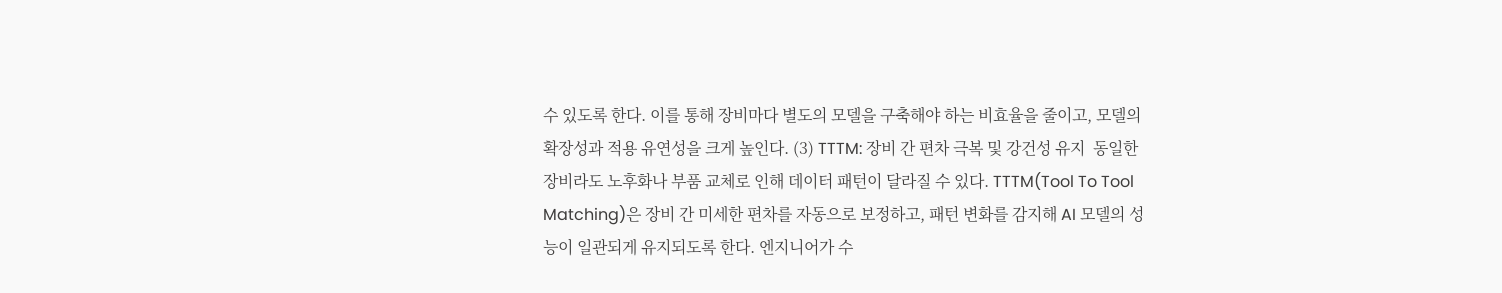수 있도록 한다. 이를 통해 장비마다 별도의 모델을 구축해야 하는 비효율을 줄이고, 모델의 확장성과 적용 유연성을 크게 높인다. (3) TTTM: 장비 간 편차 극복 및 강건성 유지  동일한 장비라도 노후화나 부품 교체로 인해 데이터 패턴이 달라질 수 있다. TTTM(Tool To Tool Matching)은 장비 간 미세한 편차를 자동으로 보정하고, 패턴 변화를 감지해 AI 모델의 성능이 일관되게 유지되도록 한다. 엔지니어가 수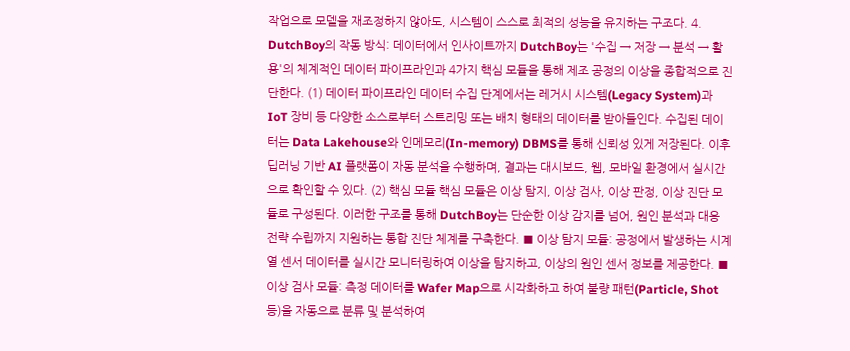작업으로 모델을 재조정하지 않아도, 시스템이 스스로 최적의 성능을 유지하는 구조다. 4. DutchBoy의 작동 방식: 데이터에서 인사이트까지 DutchBoy는 '수집 → 저장 → 분석 → 활용'의 체계적인 데이터 파이프라인과 4가지 핵심 모듈을 통해 제조 공정의 이상을 종합적으로 진단한다. (1) 데이터 파이프라인 데이터 수집 단계에서는 레거시 시스템(Legacy System)과 IoT 장비 등 다양한 소스로부터 스트리밍 또는 배치 형태의 데이터를 받아들인다. 수집된 데이터는 Data Lakehouse와 인메모리(In-memory) DBMS를 통해 신뢰성 있게 저장된다. 이후 딥러닝 기반 AI 플랫폼이 자동 분석을 수행하며, 결과는 대시보드, 웹, 모바일 환경에서 실시간으로 확인할 수 있다. (2) 핵심 모듈 핵심 모듈은 이상 탐지, 이상 검사, 이상 판정, 이상 진단 모듈로 구성된다. 이러한 구조를 통해 DutchBoy는 단순한 이상 감지를 넘어, 원인 분석과 대응 전략 수립까지 지원하는 통합 진단 체계를 구축한다. ■ 이상 탐지 모듈: 공정에서 발생하는 시계열 센서 데이터를 실시간 모니터링하여 이상을 탐지하고, 이상의 원인 센서 정보를 제공한다. ■ 이상 검사 모듈: 측정 데이터를 Wafer Map으로 시각화하고 하여 불량 패턴(Particle, Shot 등)을 자동으로 분류 및 분석하여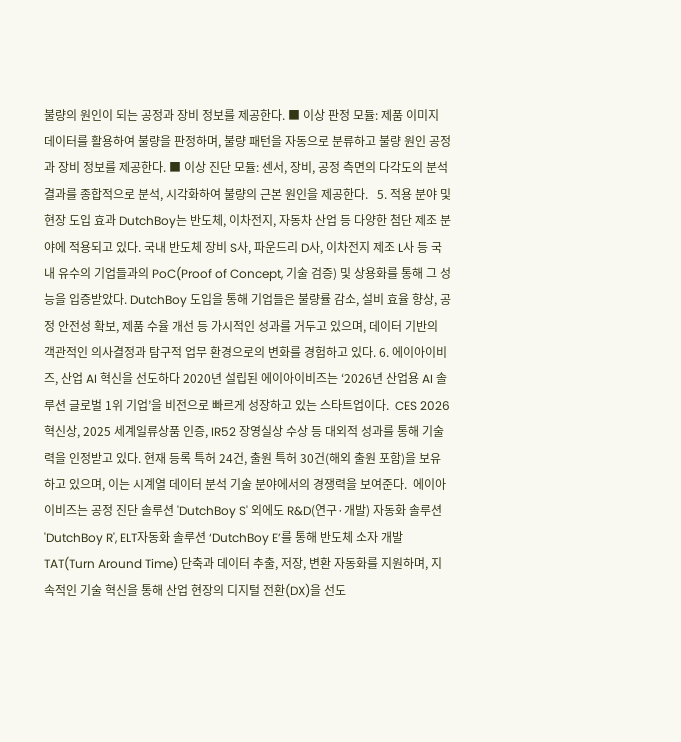불량의 원인이 되는 공정과 장비 정보를 제공한다. ■ 이상 판정 모듈: 제품 이미지 데이터를 활용하여 불량을 판정하며, 불량 패턴을 자동으로 분류하고 불량 원인 공정과 장비 정보를 제공한다. ■ 이상 진단 모듈: 센서, 장비, 공정 측면의 다각도의 분석 결과를 종합적으로 분석, 시각화하여 불량의 근본 원인을 제공한다.   5. 적용 분야 및 현장 도입 효과 DutchBoy는 반도체, 이차전지, 자동차 산업 등 다양한 첨단 제조 분야에 적용되고 있다. 국내 반도체 장비 S사, 파운드리 D사, 이차전지 제조 L사 등 국내 유수의 기업들과의 PoC(Proof of Concept, 기술 검증) 및 상용화를 통해 그 성능을 입증받았다. DutchBoy 도입을 통해 기업들은 불량률 감소, 설비 효율 향상, 공정 안전성 확보, 제품 수율 개선 등 가시적인 성과를 거두고 있으며, 데이터 기반의 객관적인 의사결정과 탐구적 업무 환경으로의 변화를 경험하고 있다. 6. 에이아이비즈, 산업 AI 혁신을 선도하다 2020년 설립된 에이아이비즈는 ‘2026년 산업용 AI 솔루션 글로벌 1위 기업’을 비전으로 빠르게 성장하고 있는 스타트업이다.  CES 2026 혁신상, 2025 세계일류상품 인증, IR52 장영실상 수상 등 대외적 성과를 통해 기술력을 인정받고 있다. 현재 등록 특허 24건, 출원 특허 30건(해외 출원 포함)을 보유하고 있으며, 이는 시계열 데이터 분석 기술 분야에서의 경쟁력을 보여준다.  에이아이비즈는 공정 진단 솔루션 'DutchBoy S' 외에도 R&D(연구·개발) 자동화 솔루션 'DutchBoy R', ELT자동화 솔루션 ‘DutchBoy E’를 통해 반도체 소자 개발 TAT(Turn Around Time) 단축과 데이터 추출, 저장, 변환 자동화를 지원하며, 지속적인 기술 혁신을 통해 산업 현장의 디지털 전환(DX)을 선도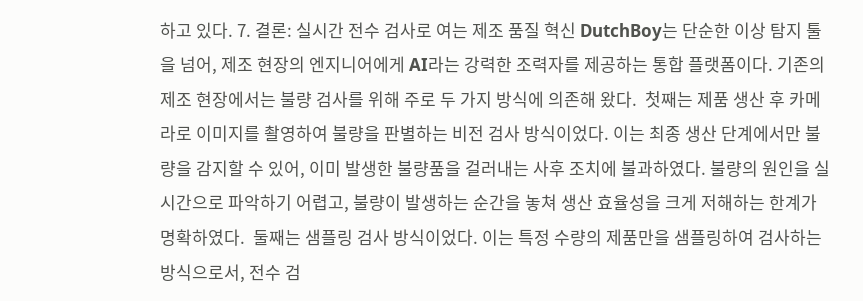하고 있다. 7. 결론: 실시간 전수 검사로 여는 제조 품질 혁신 DutchBoy는 단순한 이상 탐지 툴을 넘어, 제조 현장의 엔지니어에게 AI라는 강력한 조력자를 제공하는 통합 플랫폼이다. 기존의 제조 현장에서는 불량 검사를 위해 주로 두 가지 방식에 의존해 왔다.  첫째는 제품 생산 후 카메라로 이미지를 촬영하여 불량을 판별하는 비전 검사 방식이었다. 이는 최종 생산 단계에서만 불량을 감지할 수 있어, 이미 발생한 불량품을 걸러내는 사후 조치에 불과하였다. 불량의 원인을 실시간으로 파악하기 어렵고, 불량이 발생하는 순간을 놓쳐 생산 효율성을 크게 저해하는 한계가 명확하였다.  둘째는 샘플링 검사 방식이었다. 이는 특정 수량의 제품만을 샘플링하여 검사하는 방식으로서, 전수 검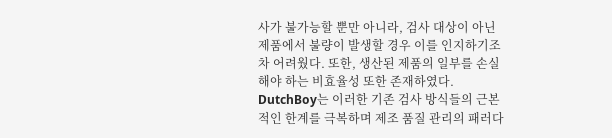사가 불가능할 뿐만 아니라, 검사 대상이 아닌 제품에서 불량이 발생할 경우 이를 인지하기조차 어려웠다. 또한, 생산된 제품의 일부를 손실해야 하는 비효율성 또한 존재하였다. DutchBoy는 이러한 기존 검사 방식들의 근본적인 한계를 극복하며 제조 품질 관리의 패러다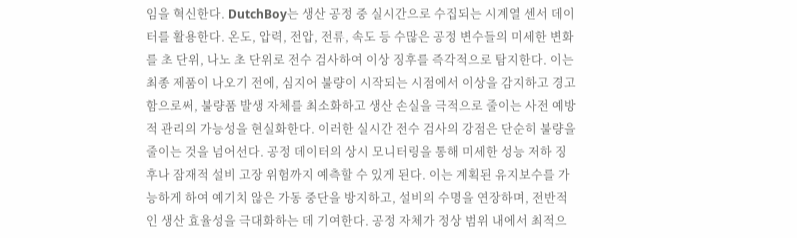임을 혁신한다. DutchBoy는 생산 공정 중 실시간으로 수집되는 시계열 센서 데이터를 활용한다. 온도, 압력, 전압, 전류, 속도 등 수많은 공정 변수들의 미세한 변화를 초 단위, 나노 초 단위로 전수 검사하여 이상 징후를 즉각적으로 탐지한다. 이는 최종 제품이 나오기 전에, 심지어 불량이 시작되는 시점에서 이상을 감지하고 경고함으로써, 불량품 발생 자체를 최소화하고 생산 손실을 극적으로 줄이는 사전 예방적 관리의 가능성을 현실화한다. 이러한 실시간 전수 검사의 강점은 단순히 불량을 줄이는 것을 넘어선다. 공정 데이터의 상시 모니터링을 통해 미세한 성능 저하 징후나 잠재적 설비 고장 위험까지 예측할 수 있게 된다. 이는 계획된 유지보수를 가능하게 하여 예기치 않은 가동 중단을 방지하고, 설비의 수명을 연장하며, 전반적인 생산 효율성을 극대화하는 데 기여한다. 공정 자체가 정상 범위 내에서 최적으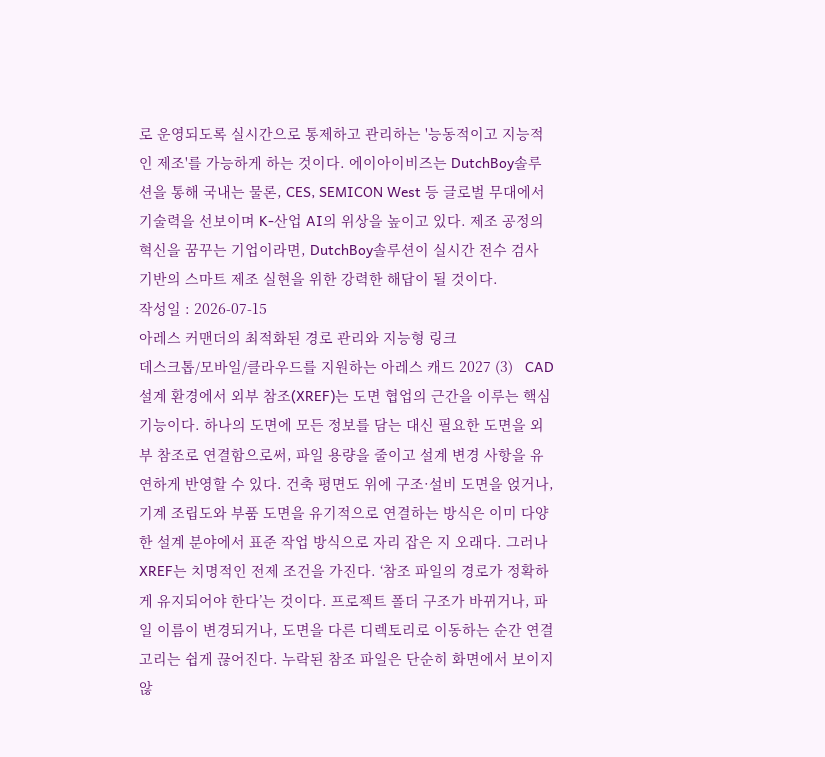로 운영되도록 실시간으로 통제하고 관리하는 '능동적이고 지능적인 제조'를 가능하게 하는 것이다. 에이아이비즈는 DutchBoy솔루션을 통해 국내는 물론, CES, SEMICON West 등 글로벌 무대에서 기술력을 선보이며 K-산업 AI의 위상을 높이고 있다. 제조 공정의 혁신을 꿈꾸는 기업이라면, DutchBoy솔루션이 실시간 전수 검사 기반의 스마트 제조 실현을 위한 강력한 해답이 될 것이다.
작성일 : 2026-07-15
아레스 커맨더의 최적화된 경로 관리와 지능형 링크
데스크톱/모바일/클라우드를 지원하는 아레스 캐드 2027 (3)   CAD 설계 환경에서 외부 참조(XREF)는 도면 협업의 근간을 이루는 핵심 기능이다. 하나의 도면에 모든 정보를 담는 대신 필요한 도면을 외부 참조로 연결함으로써, 파일 용량을 줄이고 설계 변경 사항을 유연하게 반영할 수 있다. 건축 평면도 위에 구조·설비 도면을 얹거나, 기계 조립도와 부품 도면을 유기적으로 연결하는 방식은 이미 다양한 설계 분야에서 표준 작업 방식으로 자리 잡은 지 오래다. 그러나 XREF는 치명적인 전제 조건을 가진다. ‘참조 파일의 경로가 정확하게 유지되어야 한다’는 것이다. 프로젝트 폴더 구조가 바뀌거나, 파일 이름이 변경되거나, 도면을 다른 디렉토리로 이동하는 순간 연결 고리는 쉽게 끊어진다. 누락된 참조 파일은 단순히 화면에서 보이지 않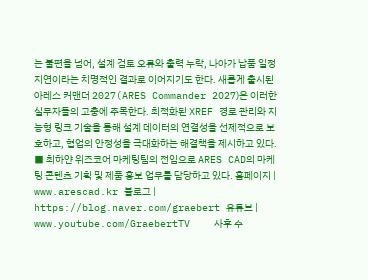는 불편을 넘어, 설계 검토 오류와 출력 누락, 나아가 납품 일정 지연이라는 치명적인 결과로 이어지기도 한다. 새롭게 출시된 아레스 커맨더 2027(ARES Commander 2027)은 이러한 실무자들의 고충에 주목한다. 최적화된 XREF 경로 관리와 지능형 링크 기술을 통해 설계 데이터의 연결성을 선제적으로 보호하고, 협업의 안정성을 극대화하는 해결책을 제시하고 있다.   ■ 최하얀 위즈코어 마케팅팀의 전임으로 ARES CAD의 마케팅 콘텐츠 기획 및 제품 홍보 업무를 담당하고 있다. 홈페이지 | www.arescad.kr 블로그 | https://blog.naver.com/graebert 유튜브 | www.youtube.com/GraebertTV    사후 수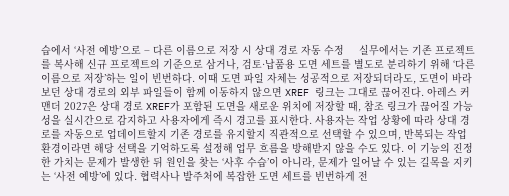습에서 ‘사전 예방’으로 − 다른 이름으로 저장 시 상대 경로 자동 수정     실무에서는 기존 프로젝트를 복사해 신규 프로젝트의 기준으로 삼거나, 검토·납품용 도면 세트를 별도로 분리하기 위해 ‘다른 이름으로 저장’하는 일이 빈번하다. 이때 도면 파일 자체는 성공적으로 저장되더라도, 도면이 바라보던 상대 경로의 외부 파일들이 함께 이동하지 않으면 XREF 링크는 그대로 끊어진다. 아레스 커맨더 2027은 상대 경로 XREF가 포함된 도면을 새로운 위치에 저장할 때, 참조 링크가 끊어질 가능성을 실시간으로 감지하고 사용자에게 즉시 경고를 표시한다. 사용자는 작업 상황에 따라 상대 경로를 자동으로 업데이트할지 기존 경로를 유지할지 직관적으로 선택할 수 있으며, 반복되는 작업 환경이라면 해당 선택을 기억하도록 설정해 업무 흐름을 방해받지 않을 수도 있다. 이 기능의 진정한 가치는 문제가 발생한 뒤 원인을 찾는 ‘사후 수습’이 아니라, 문제가 일어날 수 있는 길목을 지키는 ‘사전 예방’에 있다. 협력사나 발주처에 복잡한 도면 세트를 빈번하게 전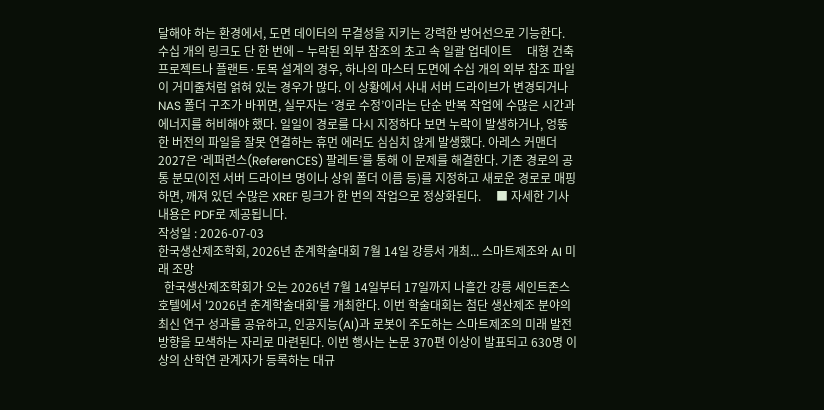달해야 하는 환경에서, 도면 데이터의 무결성을 지키는 강력한 방어선으로 기능한다.   수십 개의 링크도 단 한 번에 − 누락된 외부 참조의 초고 속 일괄 업데이트     대형 건축 프로젝트나 플랜트·토목 설계의 경우, 하나의 마스터 도면에 수십 개의 외부 참조 파일이 거미줄처럼 얽혀 있는 경우가 많다. 이 상황에서 사내 서버 드라이브가 변경되거나 NAS 폴더 구조가 바뀌면, 실무자는 ‘경로 수정’이라는 단순 반복 작업에 수많은 시간과 에너지를 허비해야 했다. 일일이 경로를 다시 지정하다 보면 누락이 발생하거나, 엉뚱한 버전의 파일을 잘못 연결하는 휴먼 에러도 심심치 않게 발생했다. 아레스 커맨더 2027은 ‘레퍼런스(ReferenCES) 팔레트’를 통해 이 문제를 해결한다. 기존 경로의 공통 분모(이전 서버 드라이브 명이나 상위 폴더 이름 등)를 지정하고 새로운 경로로 매핑하면, 깨져 있던 수많은 XREF 링크가 한 번의 작업으로 정상화된다.     ■ 자세한 기사 내용은 PDF로 제공됩니다.
작성일 : 2026-07-03
한국생산제조학회, 2026년 춘계학술대회 7월 14일 강릉서 개최... 스마트제조와 AI 미래 조망
  한국생산제조학회가 오는 2026년 7월 14일부터 17일까지 나흘간 강릉 세인트존스 호텔에서 '2026년 춘계학술대회'를 개최한다. 이번 학술대회는 첨단 생산제조 분야의 최신 연구 성과를 공유하고, 인공지능(AI)과 로봇이 주도하는 스마트제조의 미래 발전 방향을 모색하는 자리로 마련된다. 이번 행사는 논문 370편 이상이 발표되고 630명 이상의 산학연 관계자가 등록하는 대규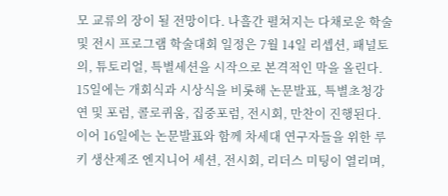모 교류의 장이 될 전망이다. 나흘간 펼쳐지는 다채로운 학술 및 전시 프로그램 학술대회 일정은 7월 14일 리셉션, 패널토의, 튜토리얼, 특별세션을 시작으로 본격적인 막을 올린다. 15일에는 개회식과 시상식을 비롯해 논문발표, 특별초청강연 및 포럼, 콜로퀴움, 집중포럼, 전시회, 만찬이 진행된다. 이어 16일에는 논문발표와 함께 차세대 연구자들을 위한 루키 생산제조 엔지니어 세션, 전시회, 리더스 미팅이 열리며,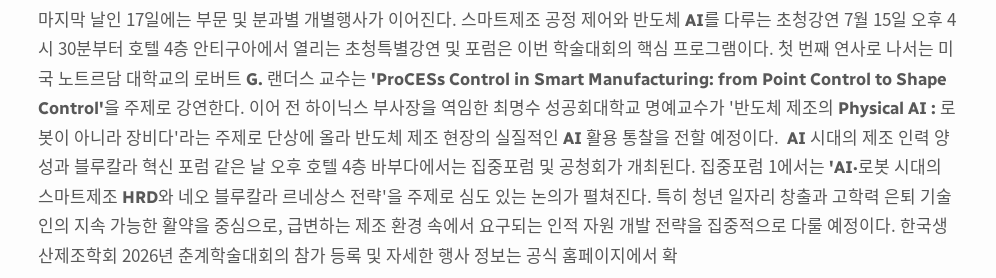마지막 날인 17일에는 부문 및 분과별 개별행사가 이어진다. 스마트제조 공정 제어와 반도체 AI를 다루는 초청강연 7월 15일 오후 4시 30분부터 호텔 4층 안티구아에서 열리는 초청특별강연 및 포럼은 이번 학술대회의 핵심 프로그램이다. 첫 번째 연사로 나서는 미국 노트르담 대학교의 로버트 G. 랜더스 교수는 'ProCESs Control in Smart Manufacturing: from Point Control to Shape Control'을 주제로 강연한다. 이어 전 하이닉스 부사장을 역임한 최명수 성공회대학교 명예교수가 '반도체 제조의 Physical AI : 로봇이 아니라 장비다'라는 주제로 단상에 올라 반도체 제조 현장의 실질적인 AI 활용 통찰을 전할 예정이다.  AI 시대의 제조 인력 양성과 블루칼라 혁신 포럼 같은 날 오후 호텔 4층 바부다에서는 집중포럼 및 공청회가 개최된다. 집중포럼 1에서는 'AI·로봇 시대의 스마트제조 HRD와 네오 블루칼라 르네상스 전략'을 주제로 심도 있는 논의가 펼쳐진다. 특히 청년 일자리 창출과 고학력 은퇴 기술인의 지속 가능한 활약을 중심으로, 급변하는 제조 환경 속에서 요구되는 인적 자원 개발 전략을 집중적으로 다룰 예정이다. 한국생산제조학회 2026년 춘계학술대회의 참가 등록 및 자세한 행사 정보는 공식 홈페이지에서 확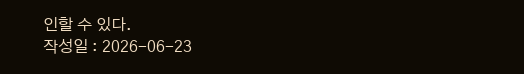인할 수 있다.
작성일 : 2026-06-23